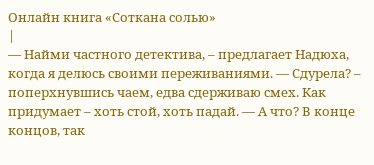Онлайн книга «Соткана солью»
|
— Найми частного детектива, – предлагает Надюха, когда я делюсь своими переживаниями. — Сдурела? – поперхнувшись чаем, едва сдерживаю смех. Как придумает – хоть стой, хоть падай. — А что? В конце концов, так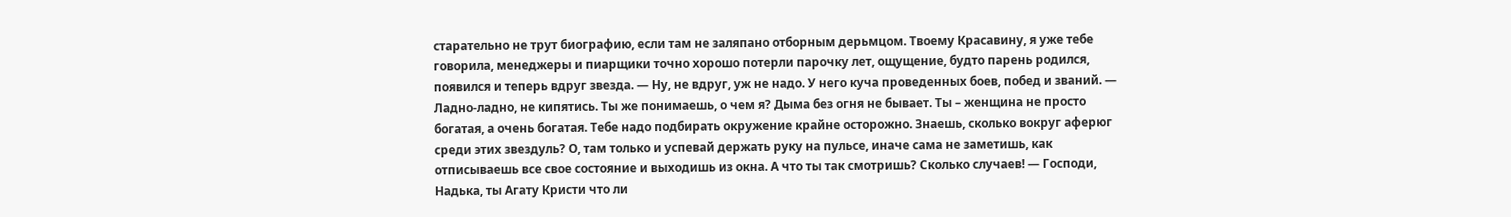старательно не трут биографию, если там не заляпано отборным дерьмцом. Твоему Красавину, я уже тебе говорила, менеджеры и пиарщики точно хорошо потерли парочку лет, ощущение, будто парень родился, появился и теперь вдруг звезда. — Ну, не вдруг, уж не надо. У него куча проведенных боев, побед и званий. — Ладно-ладно, не кипятись. Ты же понимаешь, о чем я? Дыма без огня не бывает. Ты – женщина не просто богатая, а очень богатая. Тебе надо подбирать окружение крайне осторожно. Знаешь, сколько вокруг аферюг среди этих звездуль? О, там только и успевай держать руку на пульсе, иначе сама не заметишь, как отписываешь все свое состояние и выходишь из окна. А что ты так смотришь? Сколько случаев! — Господи, Надька, ты Агату Кристи что ли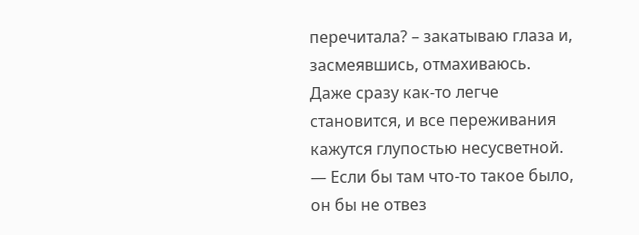перечитала? – закатываю глаза и, засмеявшись, отмахиваюсь. Даже сразу как-то легче становится, и все переживания кажутся глупостью несусветной. — Если бы там что-то такое было, он бы не отвез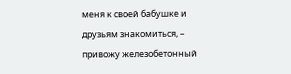меня к своей бабушке и друзьям знакомиться, – привожу железобетонный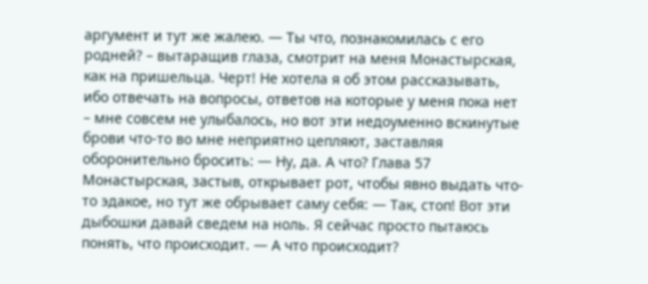аргумент и тут же жалею. — Ты что, познакомилась с его родней? – вытаращив глаза, смотрит на меня Монастырская, как на пришельца. Черт! Не хотела я об этом рассказывать, ибо отвечать на вопросы, ответов на которые у меня пока нет – мне совсем не улыбалось, но вот эти недоуменно вскинутые брови что-то во мне неприятно цепляют, заставляя оборонительно бросить: — Ну, да. А что? Глава 57 Монастырская, застыв, открывает рот, чтобы явно выдать что-то эдакое, но тут же обрывает саму себя: — Так, стоп! Вот эти дыбошки давай сведем на ноль. Я сейчас просто пытаюсь понять, что происходит. — А что происходит?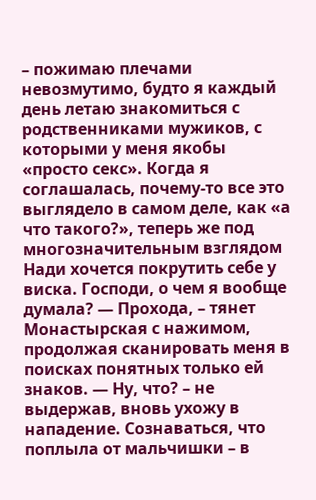– пожимаю плечами невозмутимо, будто я каждый день летаю знакомиться с родственниками мужиков, с которыми у меня якобы «просто секс». Когда я соглашалась, почему-то все это выглядело в самом деле, как «а что такого?», теперь же под многозначительным взглядом Нади хочется покрутить себе у виска. Господи, о чем я вообще думала? — Прохода, – тянет Монастырская с нажимом, продолжая сканировать меня в поисках понятных только ей знаков. — Ну, что? – не выдержав, вновь ухожу в нападение. Сознаваться, что поплыла от мальчишки – в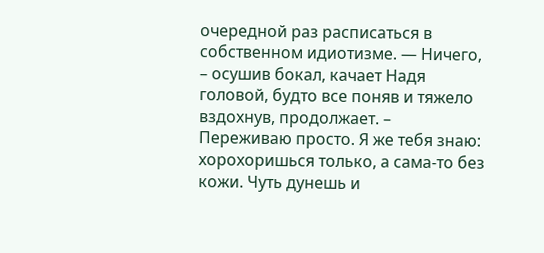очередной раз расписаться в собственном идиотизме. — Ничего, – осушив бокал, качает Надя головой, будто все поняв и тяжело вздохнув, продолжает. – Переживаю просто. Я же тебя знаю: хорохоришься только, а сама-то без кожи. Чуть дунешь и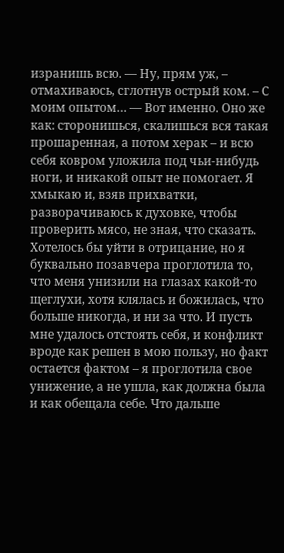изранишь всю. — Ну, прям уж, – отмахиваюсь, сглотнув острый ком. – С моим опытом… — Вот именно. Оно же как: сторонишься, скалишься вся такая прошаренная, а потом херак – и всю себя ковром уложила под чьи-нибудь ноги, и никакой опыт не помогает. Я хмыкаю и, взяв прихватки, разворачиваюсь к духовке, чтобы проверить мясо, не зная, что сказать. Хотелось бы уйти в отрицание, но я буквально позавчера проглотила то, что меня унизили на глазах какой-то щеглухи, хотя клялась и божилась, что больше никогда, и ни за что. И пусть мне удалось отстоять себя, и конфликт вроде как решен в мою пользу, но факт остается фактом – я проглотила свое унижение, а не ушла, как должна была и как обещала себе. Что дальше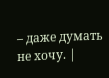– даже думать не хочу. |